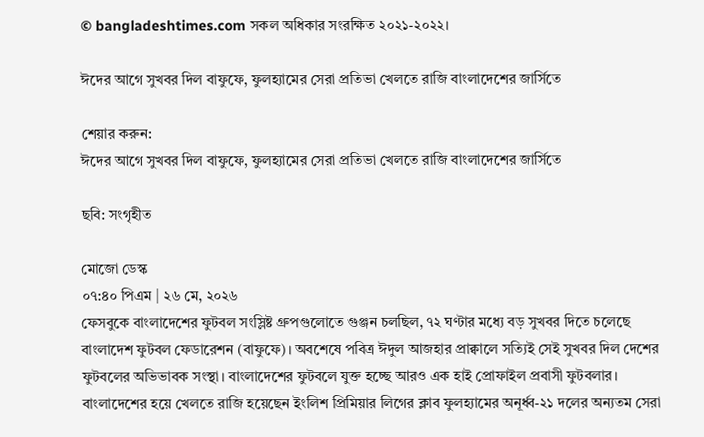© bangladeshtimes.com সকল অধিকার সংরক্ষিত ২০২১-২০২২।

ঈদের আগে সুখবর দিল বাফুফে, ফুলহ্যামের সেরা প্রতিভা খেলতে রাজি বাংলাদেশের জার্সিতে

শেয়ার করুন:
ঈদের আগে সুখবর দিল বাফুফে, ফুলহ্যামের সেরা প্রতিভা খেলতে রাজি বাংলাদেশের জার্সিতে

ছবি: সংগৃহীত

মোজো ডেস্ক
০৭:৪০ পিএম | ২৬ মে, ২০২৬
ফেসবুকে বাংলাদেশের ফুটবল সংস্লিষ্ট গ্রুপগুলোতে গুঞ্জন চলছিল, ৭২ ঘণ্টার মধ্যে বড় সুখবর দিতে চলেছে বাংলাদেশ ফুটবল ফেডারেশন (বাফুফে)। অবশেষে পবিত্র ঈদুল আজহার প্রাক্বালে সত্যিই সেই সুখবর দিল দেশের ফুটবলের অভিভাবক সংস্থা। বাংলাদেশের ফুটবলে যুক্ত হচ্ছে আরও এক হাই প্রোফাইল প্রবাসী ফুটবলার। বাংলাদেশের হয়ে খেলতে রাজি হয়েছেন ইংলিশ প্রিমিয়ার লিগের ক্লাব ফুলহ্যামের অনূর্ধ্ব-২১ দলের অন্যতম সেরা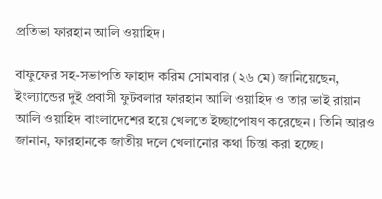প্রতিভা ফারহান আলি ওয়াহিদ।

বাফুফের সহ-সভাপতি ফাহাদ করিম সোমবার (২৬ মে) জানিয়েছেন, ইংল্যান্ডের দুই প্রবাসী ফুটবলার ফারহান আলি ওয়াহিদ ও তার ভাই রায়ান আলি ওয়াহিদ বাংলাদেশের হয়ে খেলতে ইচ্ছাপোষণ করেছেন। তিনি আরও জানান, ফারহানকে জাতীয় দলে খেলানোর কথা চিন্তা করা হচ্ছে।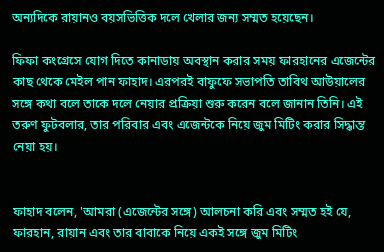অন্যদিকে রায়ানও বয়সভিত্তিক দলে খেলার জন্য সম্মত হয়েছেন।

ফিফা কংগ্রেসে যোগ দিতে কানাডায় অবস্থান করার সময় ফারহানের এজেন্টের কাছ থেকে মেইল পান ফাহাদ। এরপরই বাফুফে সভাপতি তাবিথ আউয়ালের সঙ্গে কথা বলে তাকে দলে নেয়ার প্রক্রিয়া শুরু করেন বলে জানান তিনি। এই তরুণ ফুটবলার, তার পরিবার এবং এজেন্টকে নিয়ে জুম মিটিং করার সিদ্ধান্ত নেয়া হয়।


ফাহাদ বলেন, 'আমরা (এজেন্টের সঙ্গে) আলচনা করি এবং সম্মত হই যে, ফারহান, রায়ান এবং তার বাবাকে নিয়ে একই সঙ্গে জুম মিটিং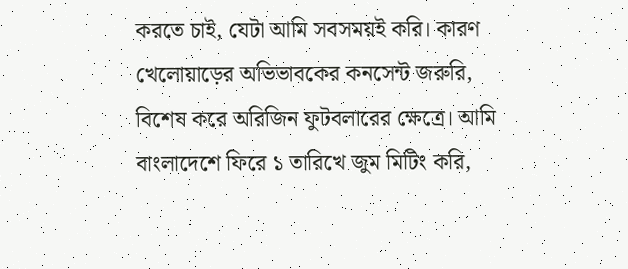করতে চাই, যেটা আমি সবসময়ই করি। কারণ খেলোয়াড়ের অভিভাবকের কনসেন্ট জরুরি, বিশেষ করে অরিজিন ফুটবলারের ক্ষেত্রে। আমি বাংলাদেশে ফিরে ১ তারিখে জুম মিটিং করি,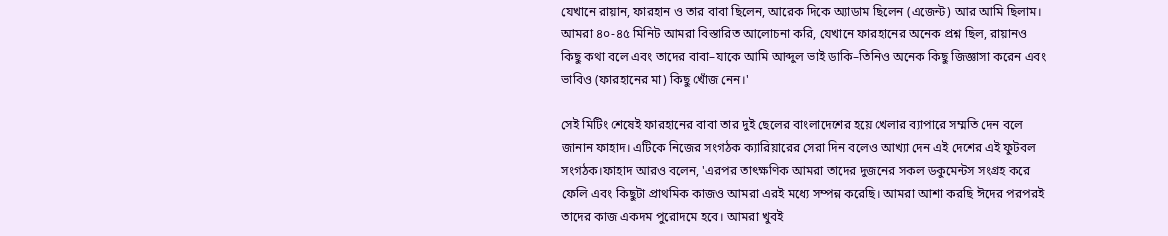যেখানে রায়ান, ফারহান ও তার বাবা ছিলেন, আরেক দিকে অ্যাডাম ছিলেন (এজেন্ট) আর আমি ছিলাম। আমরা ৪০-৪৫ মিনিট আমরা বিস্তারিত আলোচনা করি, যেখানে ফারহানের অনেক প্রশ্ন ছিল, রায়ানও কিছু কথা বলে এবং তাদের বাবা–যাকে আমি আব্দুল ভাই ডাকি–তিনিও অনেক কিছু জিজ্ঞাসা করেন এবং ভাবিও (ফারহানের মা) কিছু খোঁজ নেন।'

সেই মিটিং শেষেই ফারহানের বাবা তার দুই ছেলের বাংলাদেশের হয়ে খেলার ব্যাপারে সম্মতি দেন বলে জানান ফাহাদ। এটিকে নিজের সংগঠক ক্যারিয়ারের সেরা দিন বলেও আখ্যা দেন এই দেশের এই ফুটবল সংগঠক।ফাহাদ আরও বলেন, 'এরপর তাৎক্ষণিক আমরা তাদের দুজনের সকল ডকুমেন্টস সংগ্রহ করে ফেলি এবং কিছুটা প্রাথমিক কাজও আমরা এরই মধ্যে সম্পন্ন করেছি। আমরা আশা করছি ঈদের পরপরই তাদের কাজ একদম পুরোদমে হবে। আমরা খুবই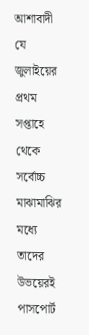আশাবাদী যে জুলাইয়ের প্রথম সপ্তাহে থেকে সর্বোচ্চ মাঝামাঝির মধ্যে তাদের উভয়েরই পাসপোর্ট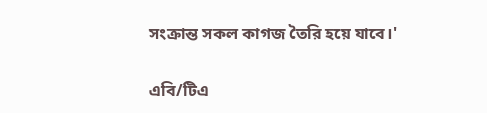সংক্রান্ত সকল কাগজ তৈরি হয়ে যাবে।'

এবি/টিএ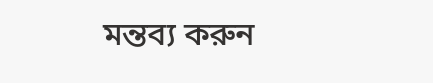মন্তব্য করুন